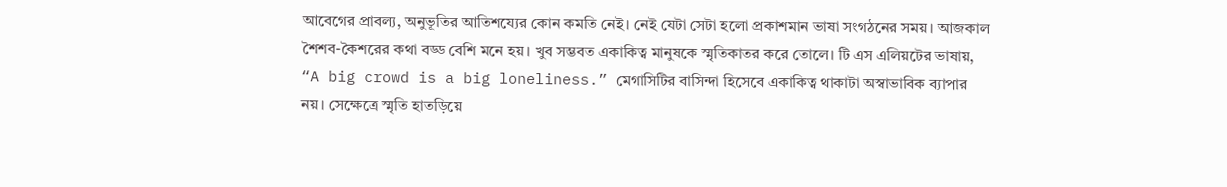আবেগের প্রাবল্য, অনুভূতির আতিশয্যের কোন কমতি নেই। নেই যেটা সেটা হলো প্রকাশমান ভাষা সংগঠনের সময়। আজকাল শৈশব-কৈশরের কথা বড্ড বেশি মনে হয়। খুব সম্ভবত একাকিত্ব মানুষকে স্মৃতিকাতর করে তোলে। টি এস এলিয়টের ভাষায়, “A big crowd is a big loneliness.” মেগাসিটির বাসিন্দা হিসেবে একাকিত্ব থাকাটা অস্বাভাবিক ব্যাপার নয়। সেক্ষেত্রে স্মৃতি হাতড়িয়ে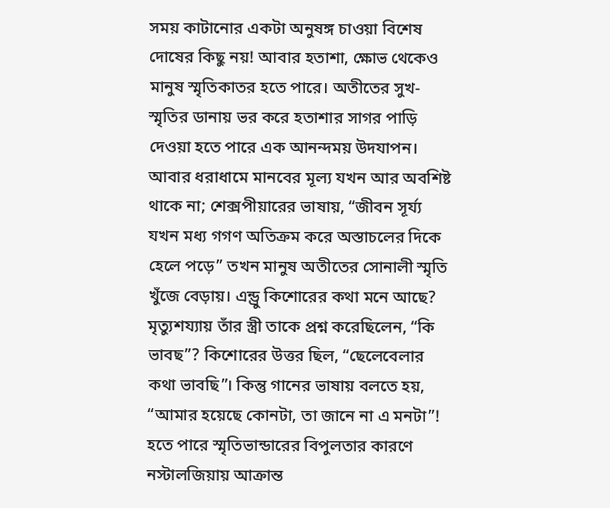সময় কাটানোর একটা অনুষঙ্গ চাওয়া বিশেষ দোষের কিছু নয়! আবার হতাশা, ক্ষোভ থেকেও মানুষ স্মৃতিকাতর হতে পারে। অতীতের সুখ-স্মৃতির ডানায় ভর করে হতাশার সাগর পাড়ি দেওয়া হতে পারে এক আনন্দময় উদযাপন। আবার ধরাধামে মানবের মূল্য যখন আর অবশিষ্ট থাকে না; শেক্সপীয়ারের ভাষায়, “জীবন সূর্য্য যখন মধ্য গগণ অতিক্রম করে অস্তাচলের দিকে হেলে পড়ে” তখন মানুষ অতীতের সোনালী স্মৃতি খুঁজে বেড়ায়। এন্ড্রু কিশোরের কথা মনে আছে? মৃত্যুশয্যায় তাঁর স্ত্রী তাকে প্রশ্ন করেছিলেন, “কি ভাবছ”? কিশোরের উত্তর ছিল, “ছেলেবেলার কথা ভাবছি”। কিন্তু গানের ভাষায় বলতে হয়, “আমার হয়েছে কোনটা, তা জানে না এ মনটা”! হতে পারে স্মৃতিভান্ডারের বিপুলতার কারণে নস্টালজিয়ায় আক্রান্ত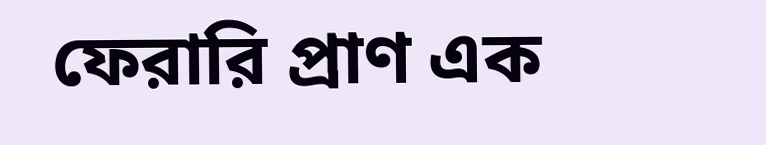ফেরারি প্রাণ এক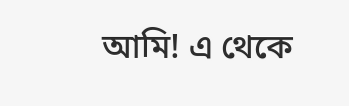আমি! এ থেকে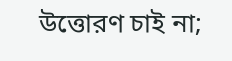উত্তোরণ চাই না;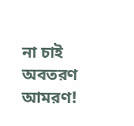না চাই অবতরণ আমরণ!